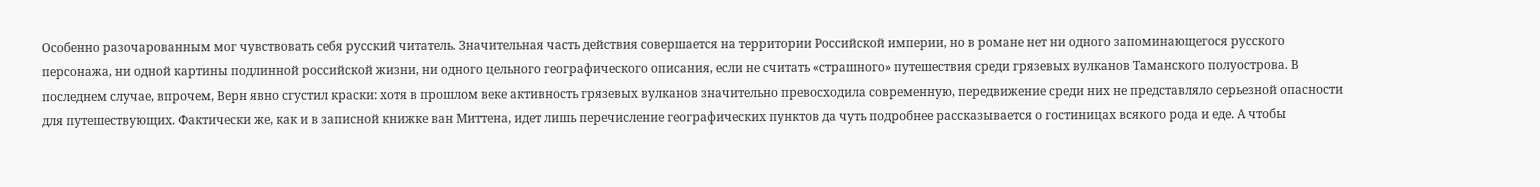Особенно разочарованным мог чувствовать себя русский читатель. Значительная часть действия совершается на территории Российской империи, но в романе нет ни одного запоминающегося русского персонажа, ни одной картины подлинной российской жизни, ни одного цельного географического описания, если не считать «страшного» путешествия среди грязевых вулканов Таманского полуострова. В последнем случае, впрочем, Верн явно сгустил краски: хотя в прошлом веке активность грязевых вулканов значительно превосходила современную, передвижение среди них не представляло серьезной опасности для путешествующих. Фактически же, как и в записной книжке ван Миттена, идет лишь перечисление географических пунктов да чуть подробнее рассказывается о гостиницах всякого рода и еде. А чтобы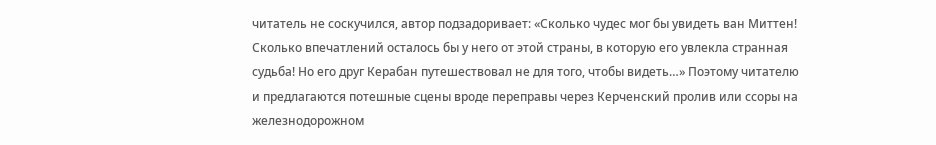читатель не соскучился, автор подзадоривает: «Сколько чудес мог бы увидеть ван Миттен! Сколько впечатлений осталось бы у него от этой страны, в которую его увлекла странная судьба! Но его друг Керабан путешествовал не для того, чтобы видеть…» Поэтому читателю и предлагаются потешные сцены вроде переправы через Керченский пролив или ссоры на железнодорожном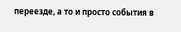переезде, а то и просто события в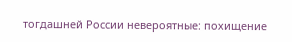тогдашней России невероятные: похищение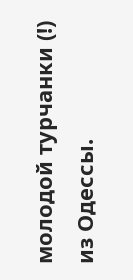молодой турчанки (!) из Одессы.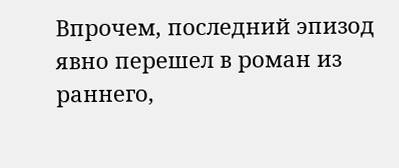Впрочем, последний эпизод явно перешел в роман из раннего,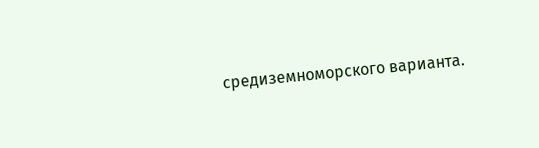средиземноморского варианта.